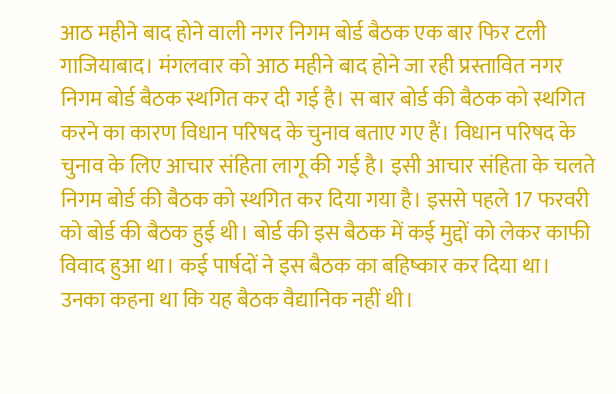आठ महीने बाद होने वाली नगर निगम बोर्ड बैठक एक बार फिर टली
गाजियाबाद। मंगलवार को आठ महीने बाद होने जा रही प्रस्तावित नगर निगम बोर्ड बैठक स्थगित कर दी गई है। स बार बोर्ड की बैठक को स्थगित करने का कारण विधान परिषद के चुनाव बताए गए हैं। विधान परिषद के चुनाव के लिए आचार संहिता लागू की गई है। इसी आचार संहिता के चलते निगम बोर्ड की बैठक को स्थगित कर दिया गया है। इससे पहले 17 फरवरी को बोर्ड की बैठक हुई थी। बोर्ड की इस बैठक में कई मुद्दों को लेकर काफी विवाद हुआ था। कई पार्षदों ने इस बैठक का बहिष्कार कर दिया था। उनका कहना था कि यह बैठक वैद्यानिक नहीं थी।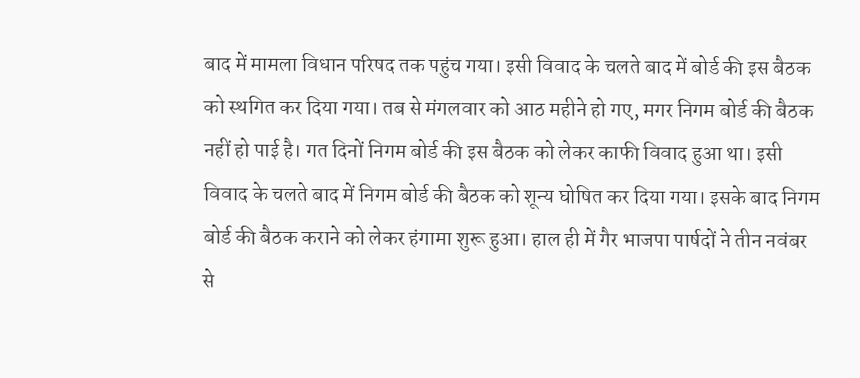बाद में मामला विधान परिषद तक पहुंच गया। इसी विवाद के चलते बाद में बोर्ड की इस बैठक को स्थगित कर दिया गया। तब से मंगलवार को आठ महीने हो गए, मगर निगम बोर्ड की बैठक नहीं हो पाई है। गत दिनों निगम बोर्ड की इस बैठक को लेकर काफी विवाद हुआ था। इसी विवाद के चलते बाद में निगम बोर्ड की बैठक को शून्य घोषित कर दिया गया। इसके बाद निगम बोर्ड की बैठक कराने को लेकर हंगामा शुरू हुआ। हाल ही में गैर भाजपा पार्षदों ने तीन नवंबर से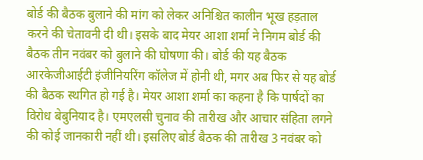बोर्ड की बैठक बुलाने की मांग को लेकर अनिश्चित कालीन भूख हड़ताल करने की चेतावनी दी थी। इसके बाद मेयर आशा शर्मा ने निगम बोर्ड की बैठक तीन नवंबर को बुलाने की घोषणा की। बोर्ड की यह बैठक आरकेजीआईटी इंजीनियरिंग कॉलेज में होनी थी, मगर अब फिर से यह बोर्ड की बैठक स्थगित हो गई है। मेयर आशा शर्मा का कहना है कि पार्षदों का विरोध बेबुनियाद है। एमएलसी चुनाव की तारीख और आचार संहिता लगने की कोई जानकारी नहीं थी। इसलिए बोर्ड बैठक की तारीख 3 नवंबर को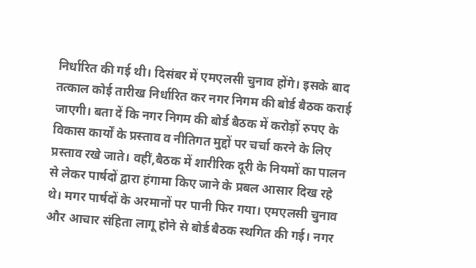निर्धारित की गई थी। दिसंबर में एमएलसी चुनाव होंगे। इसके बाद तत्काल कोई तारीख निर्धारित कर नगर निगम की बोर्ड बैठक कराई जाएगी। बता दें कि नगर निगम की बोर्ड बैठक में करोड़ों रुपए के विकास कार्यों के प्रस्ताव व नीतिगत मुद्दों पर चर्चा करने के लिए प्रस्ताव रखे जाते। वहीं,बैठक में शारीरिक दूरी के नियमों का पालन से लेकर पार्षदों द्वारा हंगामा किए जाने के प्रबल आसार दिख रहे थे। मगर पार्षदों के अरमानों पर पानी फिर गया। एमएलसी चुनाव और आचार संहिता लागू होने से बोर्ड बैठक स्थगित की गई। नगर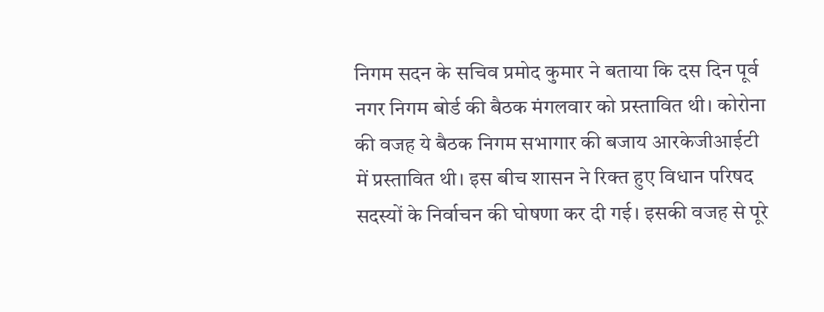निगम सदन के सचिव प्रमोद कुमार ने बताया कि दस दिन पूर्व नगर निगम बोर्ड की बैठक मंगलवार को प्रस्तावित थी। कोरोना की वजह ये बैठक निगम सभागार की बजाय आरकेजीआईटी में प्रस्तावित थी। इस बीच शासन ने रिक्त हुए विधान परिषद सदस्यों के निर्वाचन की घोषणा कर दी गई। इसकी वजह से पूरे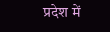प्रदेश में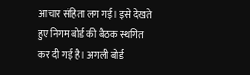आचार संहिता लग गई। इसे देखते हुए निगम बोर्ड की बैठक स्थगित कर दी गई है। अगली बोर्ड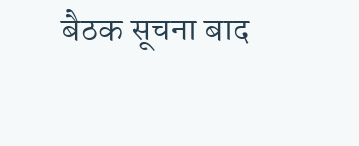बैठक सूचना बाद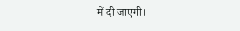में दी जाएगी।